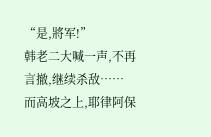“是,將军!”
韩老二大喊一声,不再言撤,继续杀敌……
而高坡之上,耶律阿保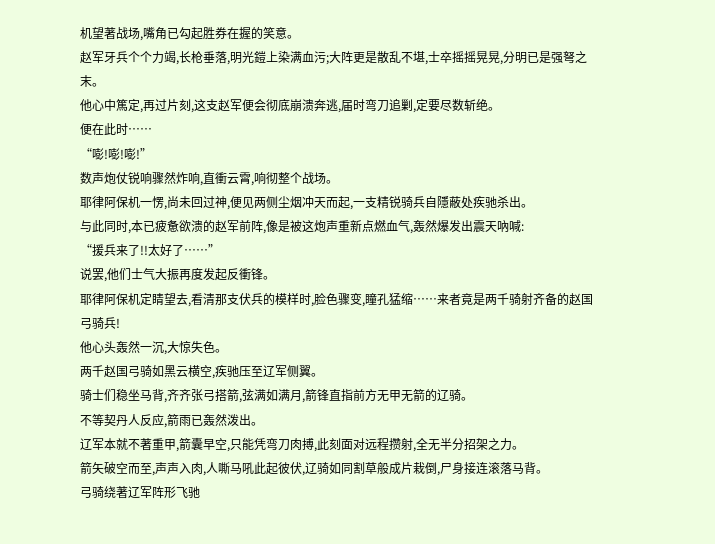机望著战场,嘴角已勾起胜券在握的笑意。
赵军牙兵个个力竭,长枪垂落,明光鎧上染满血污;大阵更是散乱不堪,士卒摇摇晃晃,分明已是强弩之末。
他心中篤定,再过片刻,这支赵军便会彻底崩溃奔逃,届时弯刀追剿,定要尽数斩绝。
便在此时……
“嘭!嘭!嘭!”
数声炮仗锐响骤然炸响,直衝云霄,响彻整个战场。
耶律阿保机一愣,尚未回过神,便见两侧尘烟冲天而起,一支精锐骑兵自隱蔽处疾驰杀出。
与此同时,本已疲惫欲溃的赵军前阵,像是被这炮声重新点燃血气,轰然爆发出震天吶喊:
“援兵来了!!太好了……”
说罢,他们士气大振再度发起反衝锋。
耶律阿保机定睛望去,看清那支伏兵的模样时,脸色骤变,瞳孔猛缩……来者竟是两千骑射齐备的赵国弓骑兵!
他心头轰然一沉,大惊失色。
两千赵国弓骑如黑云横空,疾驰压至辽军侧翼。
骑士们稳坐马背,齐齐张弓搭箭,弦满如满月,箭锋直指前方无甲无箭的辽骑。
不等契丹人反应,箭雨已轰然泼出。
辽军本就不著重甲,箭囊早空,只能凭弯刀肉搏,此刻面对远程攒射,全无半分招架之力。
箭矢破空而至,声声入肉,人嘶马吼此起彼伏,辽骑如同割草般成片栽倒,尸身接连滚落马背。
弓骑绕著辽军阵形飞驰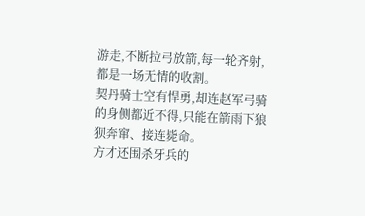游走,不断拉弓放箭,每一轮齐射,都是一场无情的收割。
契丹骑士空有悍勇,却连赵军弓骑的身侧都近不得,只能在箭雨下狼狈奔窜、接连毙命。
方才还围杀牙兵的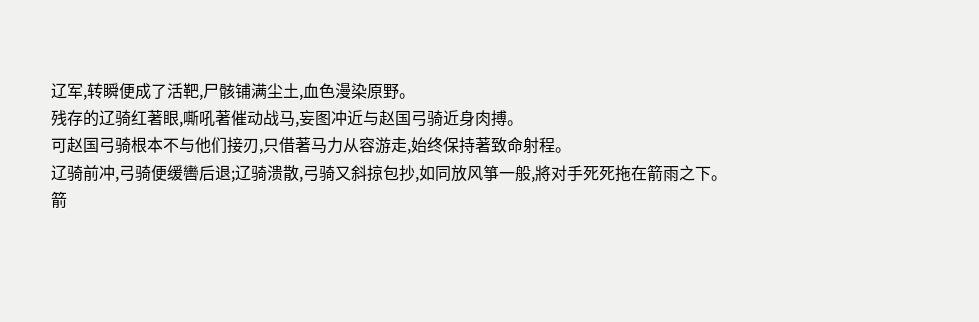辽军,转瞬便成了活靶,尸骸铺满尘土,血色漫染原野。
残存的辽骑红著眼,嘶吼著催动战马,妄图冲近与赵国弓骑近身肉搏。
可赵国弓骑根本不与他们接刃,只借著马力从容游走,始终保持著致命射程。
辽骑前冲,弓骑便缓轡后退;辽骑溃散,弓骑又斜掠包抄,如同放风箏一般,將对手死死拖在箭雨之下。
箭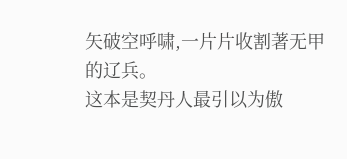矢破空呼啸,一片片收割著无甲的辽兵。
这本是契丹人最引以为傲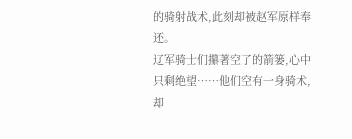的骑射战术,此刻却被赵军原样奉还。
辽军骑士们攥著空了的箭篓,心中只剩绝望……他们空有一身骑术,却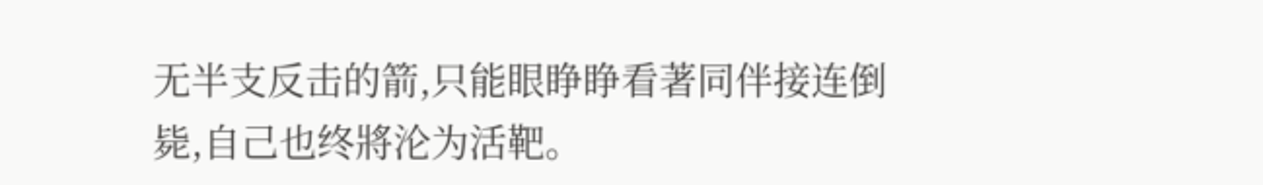无半支反击的箭,只能眼睁睁看著同伴接连倒毙,自己也终將沦为活靶。